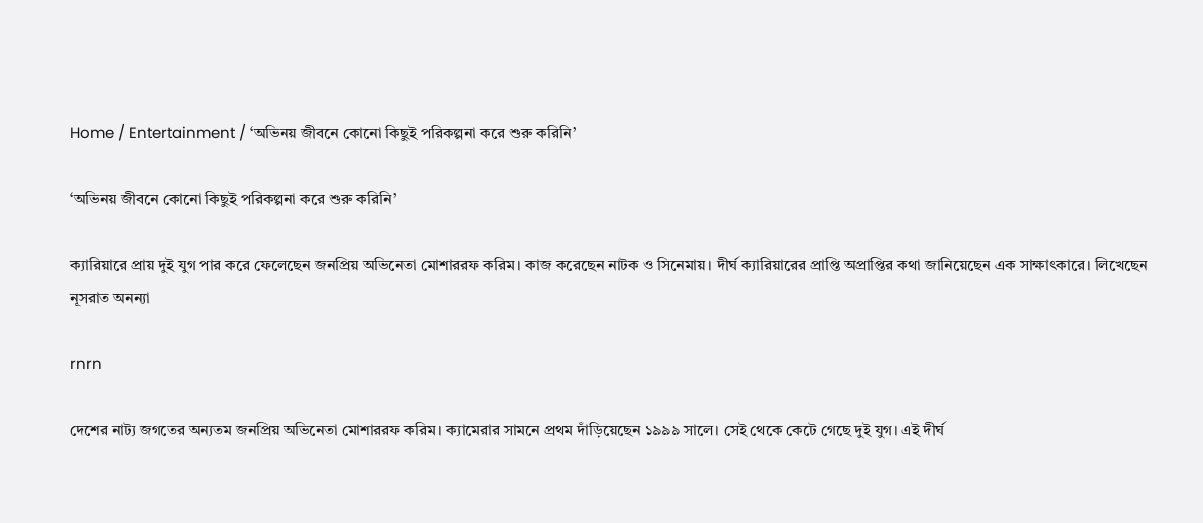Home / Entertainment / ‘অভিনয় জীবনে কোনো কিছুই পরিকল্পনা করে শুরু করিনি’

‘অভিনয় জীবনে কোনো কিছুই পরিকল্পনা করে শুরু করিনি’

ক্যারিয়ারে প্রায় দুই যুগ পার করে ফেলেছেন জনপ্রিয় অভিনেতা মোশাররফ করিম। কাজ করেছেন নাটক ও সিনেমায়। দীর্ঘ ক্যারিয়ারের প্রাপ্তি অপ্রাপ্তির কথা জানিয়েছেন এক সাক্ষাৎকারে। লিখেছেন নূসরাত অনন্যা

rnrn

দেশের নাট্য জগতের অন্যতম জনপ্রিয় অভিনেতা মোশাররফ করিম। ক্যামেরার সামনে প্রথম দাঁড়িয়েছেন ১৯৯৯ সালে। সেই থেকে কেটে গেছে দুই যুগ। এই দীর্ঘ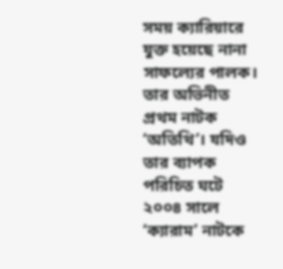সময় ক্যারিয়ারে যুক্ত হয়েছে নানা সাফল্যের পালক। তার অভিনীত প্রথম নাটক ‘অতিথি’। যদিও তার ব্যাপক পরিচিত ঘটে ২০০৪ সালে ‘ক্যারাম’ নাটকে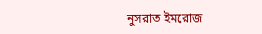নুসরাত ইমরোজ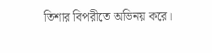তিশার বিপরীতে অভিনয় করে।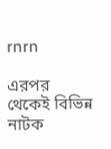rnrn

এরপর থেকেই বিভিন্ন নাটক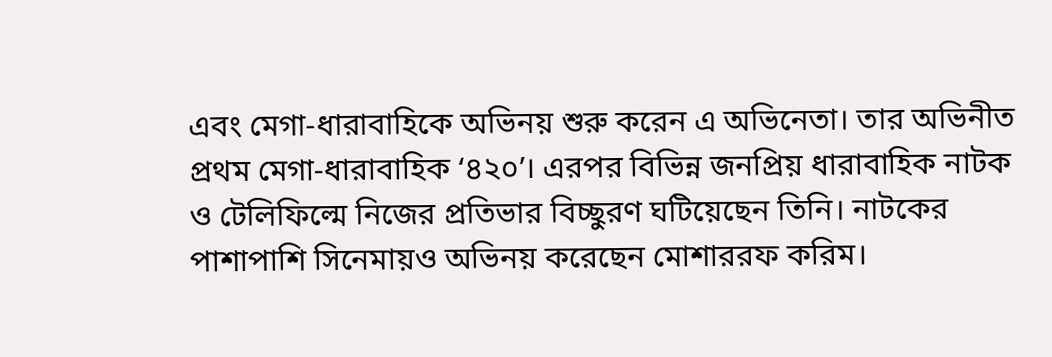এবং মেগা-ধারাবাহিকে অভিনয় শুরু করেন এ অভিনেতা। তার অভিনীত প্রথম মেগা-ধারাবাহিক ‘৪২০’। এরপর বিভিন্ন জনপ্রিয় ধারাবাহিক নাটক ও টেলিফিল্মে নিজের প্রতিভার বিচ্ছুরণ ঘটিয়েছেন তিনি। নাটকের পাশাপাশি সিনেমায়ও অভিনয় করেছেন মোশাররফ করিম।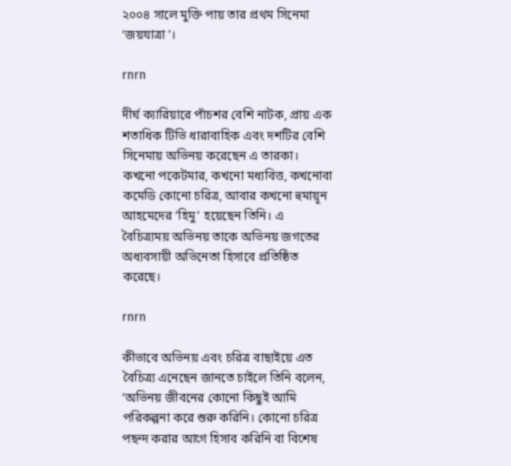২০০৪ সালে মুক্তি পায় তার প্রথম সিনেমা ‘জয়যাত্রা’।

rnrn

দীর্ঘ ক্যারিয়ারে পাঁচশর বেশি নাটক, প্রায় এক শতাধিক টিভি ধারাবাহিক এবং দশটির বেশি সিনেমায় অভিনয় করেছেন এ তারকা। কখনো পকেটমার, কখনো মধ্যবিত্ত, কখনোবা কমেডি কোনো চরিত্র, আবার কখনো হুমায়ূন আহমেদের ‘হিমু’ হয়েছেন তিনি। এ বৈচিত্র্যময় অভিনয় তাকে অভিনয় জগতের অধ্যবসায়ী অভিনেতা হিসাবে প্রতিষ্ঠিত করেছে।

rnrn

কীভাবে অভিনয় এবং চরিত্র বাছাইয়ে এত বৈচিত্র্য এনেছেন জানতে চাইলে তিনি বলেন, ‘অভিনয় জীবনের কোনো কিছুই আমি পরিকল্পনা করে শুরু করিনি। কোনো চরিত্র পছন্দ করার আগে হিসাব করিনি বা বিশেষ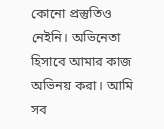কোনো প্রস্তুতিও নেইনি। অভিনেতা হিসাবে আমার কাজ অভিনয় করা। আমি সব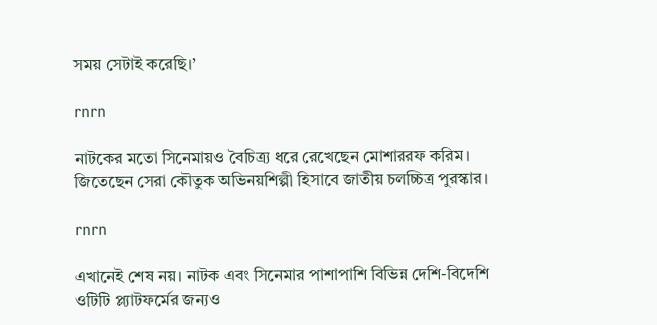সময় সেটাই করেছি।’

rnrn

নাটকের মতো সিনেমায়ও বৈচিত্র্য ধরে রেখেছেন মোশাররফ করিম। জিতেছেন সেরা কৌতুক অভিনয়শিল্পী হিসাবে জাতীয় চলচ্চিত্র পুরস্কার।

rnrn

এখানেই শেষ নয়। নাটক এবং সিনেমার পাশাপাশি বিভিন্ন দেশি-বিদেশি ওটিটি প্ল্যাটফর্মের জন্যও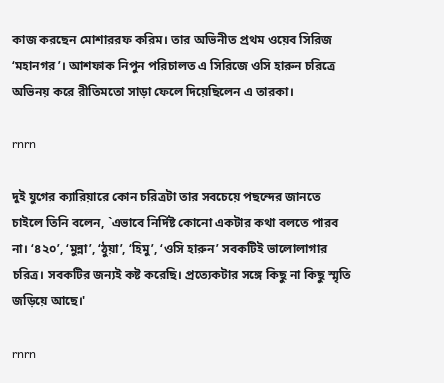কাজ করছেন মোশাররফ করিম। তার অভিনীত প্রথম ওয়েব সিরিজ ‘মহানগর’। আশফাক নিপুন পরিচালত এ সিরিজে ওসি হারুন চরিত্রে অভিনয় করে রীতিমতো সাড়া ফেলে দিয়েছিলেন এ তারকা।

rnrn

দুই যুগের ক্যারিয়ারে কোন চরিত্রটা তার সবচেয়ে পছন্দের জানতে চাইলে তিনি বলেন, `এভাবে নির্দিষ্ট কোনো একটার কথা বলতে পারব না। ‘৪২০’, ‘মুন্না’, ‘ঠুয়া’, ‘হিমু’, ‘ওসি হারুন’ সবকটিই ভালোলাগার চরিত্র। সবকটির জন্যই কষ্ট করেছি। প্রত্যেকটার সঙ্গে কিছু না কিছু স্মৃতি জড়িয়ে আছে।'

rnrn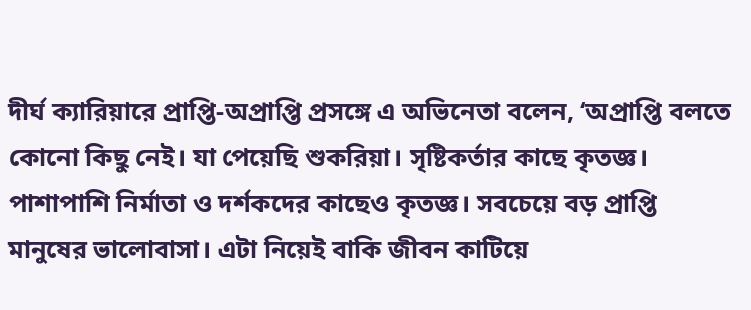দীর্ঘ ক্যারিয়ারে প্রাপ্তি-অপ্রাপ্তি প্রসঙ্গে এ অভিনেতা বলেন, ‘অপ্রাপ্তি বলতে কোনো কিছু নেই। যা পেয়েছি শুকরিয়া। সৃষ্টিকর্তার কাছে কৃতজ্ঞ। পাশাপাশি নির্মাতা ও দর্শকদের কাছেও কৃতজ্ঞ। সবচেয়ে বড় প্রাপ্তি মানুষের ভালোবাসা। এটা নিয়েই বাকি জীবন কাটিয়ে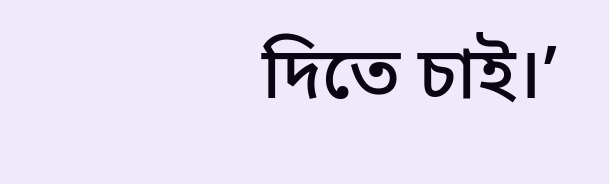দিতে চাই।’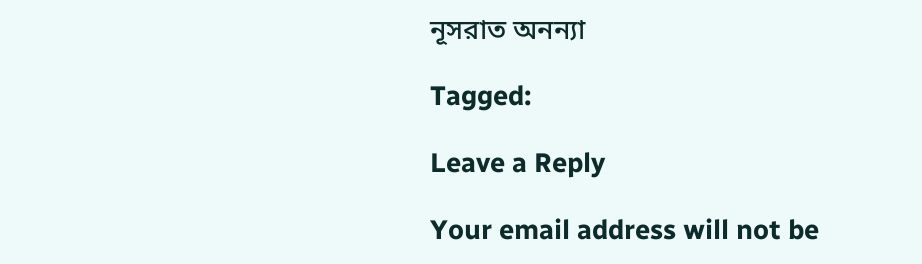নূসরাত অনন্যা

Tagged:

Leave a Reply

Your email address will not be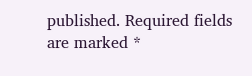published. Required fields are marked *